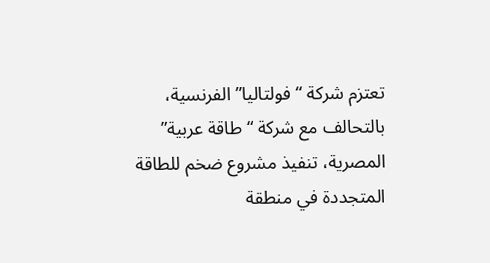تعتزم شركة “فولتاليا” الفرنسية، بالتحالف مع شركة “طاقة عربية” المصرية، تنفيذ مشروع ضخم للطاقة المتجددة في منطقة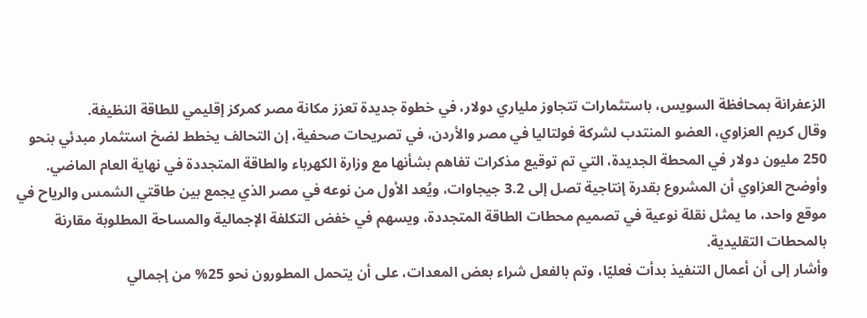الزعفرانة بمحافظة السويس، باستثمارات تتجاوز ملياري دولار، في خطوة جديدة تعزز مكانة مصر كمركز إقليمي للطاقة النظيفة.
وقال كريم العزاوي، العضو المنتدب لشركة فولتاليا في مصر والأردن، في تصريحات صحفية، إن التحالف يخطط لضخ استثمار مبدئي بنحو 250 مليون دولار في المحطة الجديدة، التي تم توقيع مذكرات تفاهم بشأنها مع وزارة الكهرباء والطاقة المتجددة في نهاية العام الماضي.
وأوضح العزاوي أن المشروع بقدرة إنتاجية تصل إلى 3.2 جيجاوات، ويُعد الأول من نوعه في مصر الذي يجمع بين طاقتي الشمس والرياح في موقع واحد، ما يمثل نقلة نوعية في تصميم محطات الطاقة المتجددة، ويسهم في خفض التكلفة الإجمالية والمساحة المطلوبة مقارنة بالمحطات التقليدية.
وأشار إلى أن أعمال التنفيذ بدأت فعليًا، وتم بالفعل شراء بعض المعدات، على أن يتحمل المطورون نحو 25% من إجمالي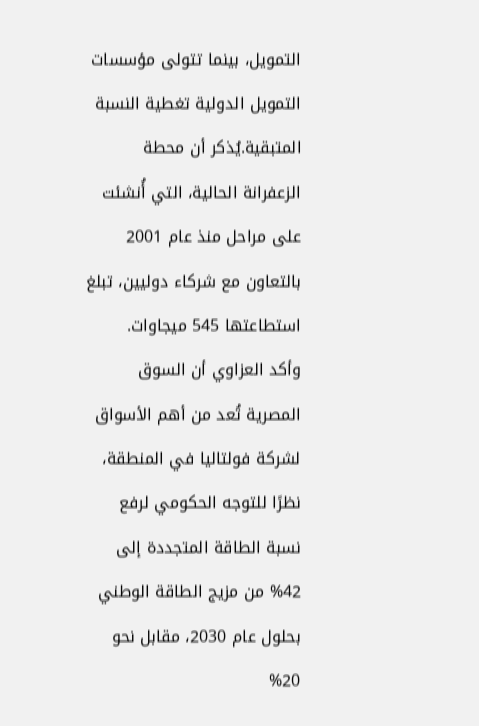التمويل، بينما تتولى مؤسسات التمويل الدولية تغطية النسبة المتبقية.يُذكر أن محطة الزعفرانة الحالية، التي أُنشئت على مراحل منذ عام 2001 بالتعاون مع شركاء دوليين، تبلغ استطاعتها 545 ميجاوات.
وأكد العزاوي أن السوق المصرية تُعد من أهم الأسواق لشركة فولتاليا في المنطقة، نظرًا للتوجه الحكومي لرفع نسبة الطاقة المتجددة إلى 42% من مزيج الطاقة الوطني بحلول عام 2030، مقابل نحو 20%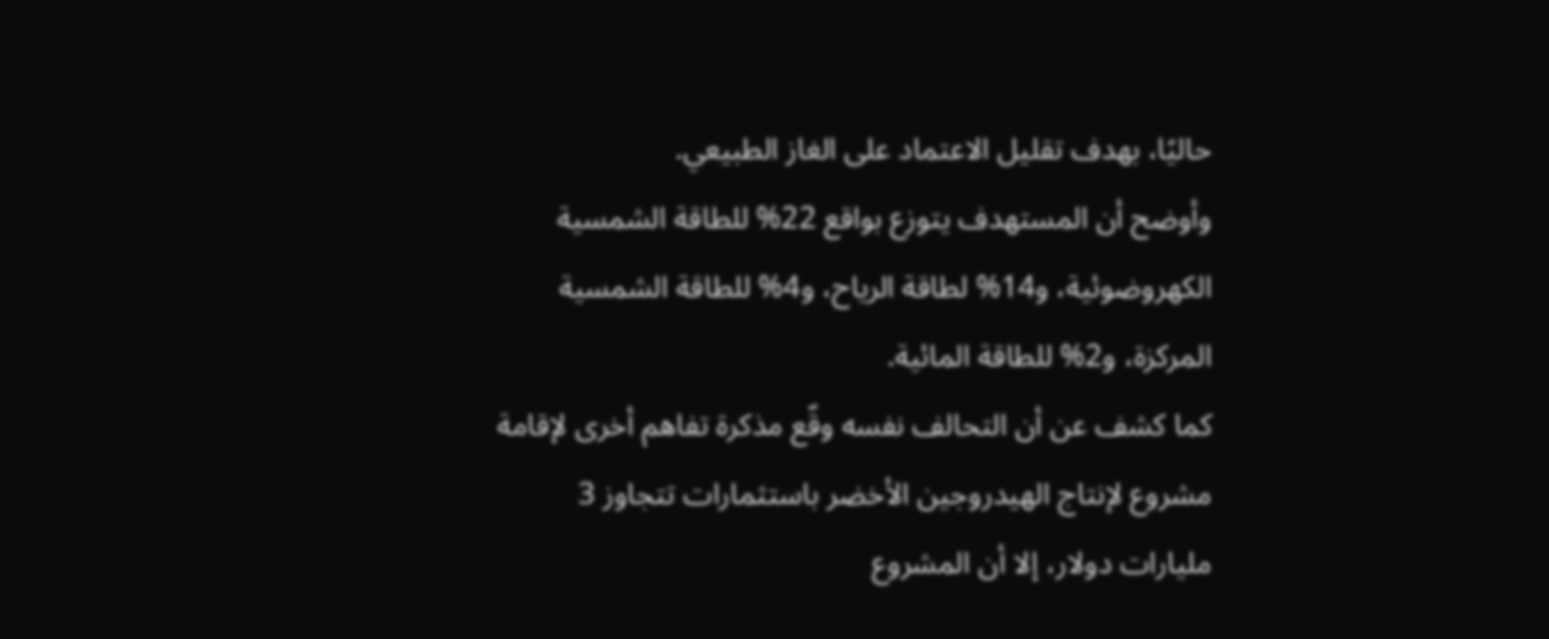حاليًا، بهدف تقليل الاعتماد على الغاز الطبيعي.
وأوضح أن المستهدف يتوزع بواقع 22% للطاقة الشمسية الكهروضوئية، و14% لطاقة الرياح، و4% للطاقة الشمسية المركزة، و2% للطاقة المائية.
كما كشف عن أن التحالف نفسه وقّع مذكرة تفاهم أخرى لإقامة مشروع لإنتاج الهيدروجين الأخضر باستثمارات تتجاوز 3 مليارات دولار، إلا أن المشروع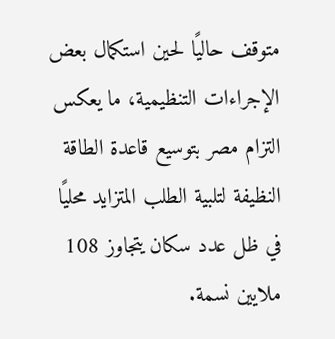متوقف حاليًا لحين استكمال بعض الإجراءات التنظيمية، ما يعكس التزام مصر بتوسيع قاعدة الطاقة النظيفة لتلبية الطلب المتزايد محليًا في ظل عدد سكان يتجاوز 108 ملايين نسمة.